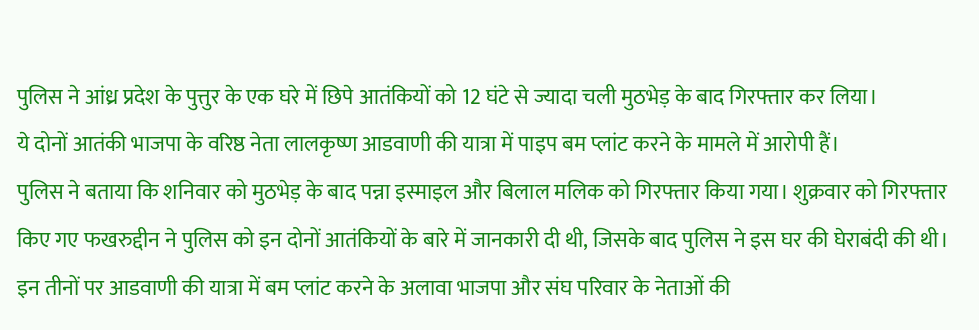पुलिस ने आंध्र प्रदेश के पुत्तुर के एक घरे में छिपे आतंकियों को 12 घंटे से ज्यादा चली मुठभेड़ के बाद गिरफ्तार कर लिया।
ये दोनों आतंकी भाजपा के वरिष्ठ नेता लालकृष्ण आडवाणी की यात्रा में पाइप बम प्लांट करने के मामले में आरोपी हैं।
पुलिस ने बताया कि शनिवार को मुठभेड़ के बाद पन्ना इस्माइल और बिलाल मलिक को गिरफ्तार किया गया। शुक्रवार को गिरफ्तार किए गए फखरुद्दीन ने पुलिस को इन दोनों आतंकियों के बारे में जानकारी दी थी, जिसके बाद पुलिस ने इस घर की घेराबंदी की थी।
इन तीनों पर आडवाणी की यात्रा में बम प्लांट करने के अलावा भाजपा और संघ परिवार के नेताओं की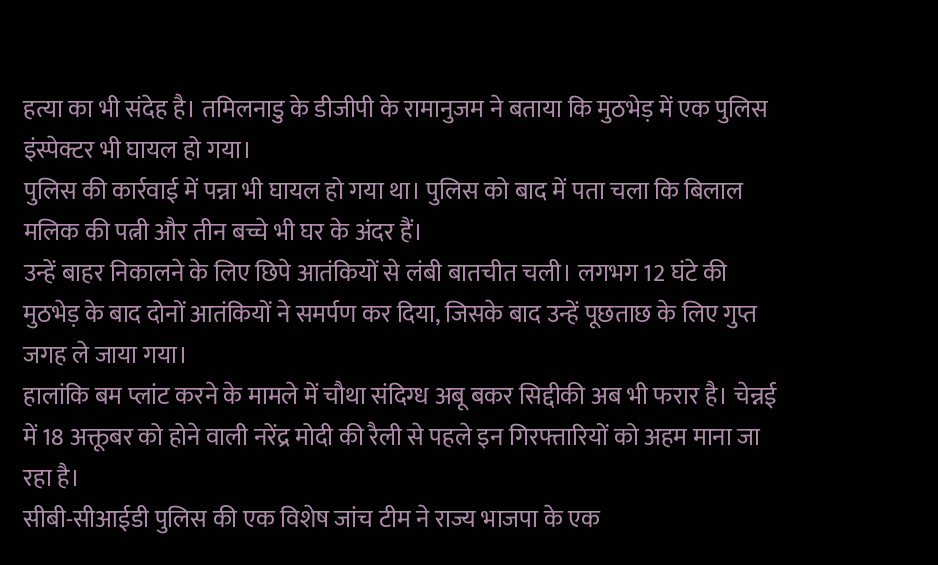हत्या का भी संदेह है। तमिलनाडु के डीजीपी के रामानुजम ने बताया कि मुठभेड़ में एक पुलिस इंस्पेक्टर भी घायल हो गया।
पुलिस की कार्रवाई में पन्ना भी घायल हो गया था। पुलिस को बाद में पता चला कि बिलाल मलिक की पत्नी और तीन बच्चे भी घर के अंदर हैं।
उन्हें बाहर निकालने के लिए छिपे आतंकियों से लंबी बातचीत चली। लगभग 12 घंटे की मुठभेड़ के बाद दोनों आतंकियों ने समर्पण कर दिया, जिसके बाद उन्हें पूछताछ के लिए गुप्त जगह ले जाया गया।
हालांकि बम प्लांट करने के मामले में चौथा संदिग्ध अबू बकर सिद्दीकी अब भी फरार है। चेन्नई में 18 अक्तूबर को होने वाली नरेंद्र मोदी की रैली से पहले इन गिरफ्तारियों को अहम माना जा रहा है।
सीबी-सीआईडी पुलिस की एक विशेष जांच टीम ने राज्य भाजपा के एक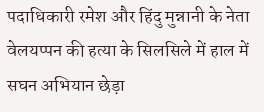पदाधिकारी रमेश और हिंदु मुन्नानी के नेता वेलयप्पन की हत्या के सिलसिले में हाल में सघन अभियान छेड़ा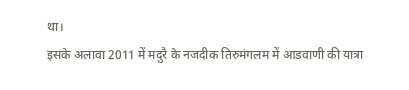था।
इसके अलावा 2011 में मदुरै के नजदीक तिरुमंगलम में आडवाणी की यात्रा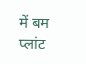में बम प्लांट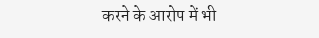करने के आरोप में भी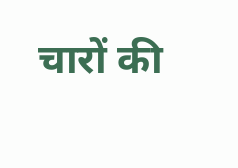चारों की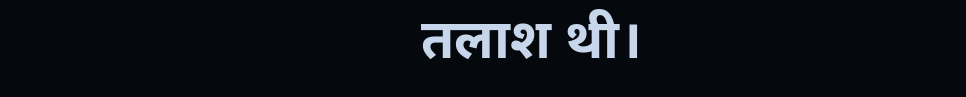तलाश थी।